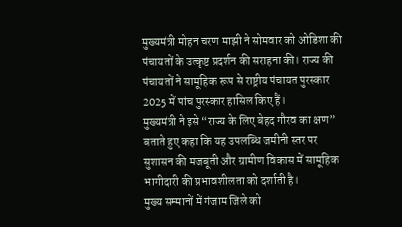मुख्यमंत्री मोहन चरण माझी ने सोमवार को ओडिशा की पंचायतों के उत्कृष्ट प्रदर्शन की सराहना की। राज्य की पंचायतों ने सामूहिक रूप से राष्ट्रीय पंचायत पुरस्कार 2025 में पांच पुरस्कार हासिल किए हैं।
मुख्यमंत्री ने इसे “राज्य के लिए बेहद गौरव का क्षण” बताते हुए कहा कि यह उपलब्धि जमीनी स्तर पर सुशासन की मजबूती और ग्रामीण विकास में सामूहिक भागीदारी की प्रभावशीलता को दर्शाती है।
मुख्य सम्मानों में गंजाम जिले को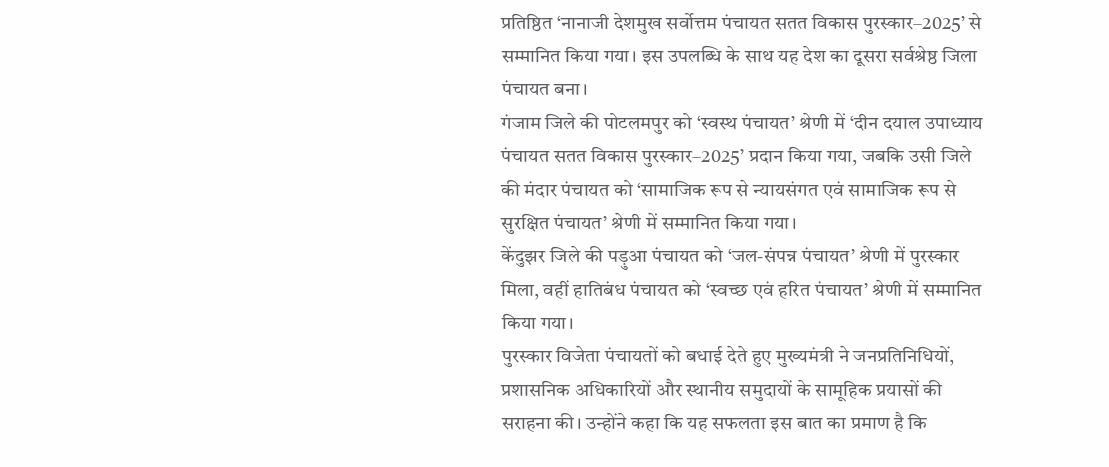प्रतिष्ठित ‘नानाजी देशमुख सर्वोत्तम पंचायत सतत विकास पुरस्कार–2025’ से सम्मानित किया गया। इस उपलब्धि के साथ यह देश का दूसरा सर्वश्रेष्ठ जिला पंचायत बना।
गंजाम जिले की पोटलमपुर को ‘स्वस्थ पंचायत’ श्रेणी में ‘दीन दयाल उपाध्याय पंचायत सतत विकास पुरस्कार–2025’ प्रदान किया गया, जबकि उसी जिले की मंदार पंचायत को ‘सामाजिक रूप से न्यायसंगत एवं सामाजिक रूप से सुरक्षित पंचायत’ श्रेणी में सम्मानित किया गया।
केंदुझर जिले की पड़ुआ पंचायत को ‘जल-संपन्न पंचायत’ श्रेणी में पुरस्कार मिला, वहीं हातिबंध पंचायत को ‘स्वच्छ एवं हरित पंचायत’ श्रेणी में सम्मानित किया गया।
पुरस्कार विजेता पंचायतों को बधाई देते हुए मुख्यमंत्री ने जनप्रतिनिधियों, प्रशासनिक अधिकारियों और स्थानीय समुदायों के सामूहिक प्रयासों की सराहना की। उन्होंने कहा कि यह सफलता इस बात का प्रमाण है कि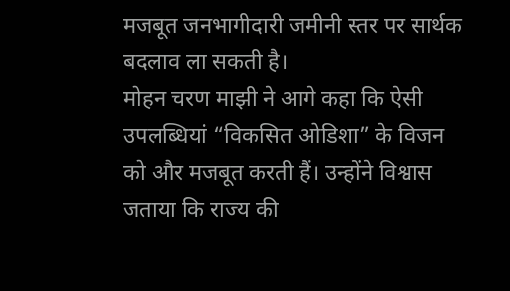मजबूत जनभागीदारी जमीनी स्तर पर सार्थक बदलाव ला सकती है।
मोहन चरण माझी ने आगे कहा कि ऐसी उपलब्धियां “विकसित ओडिशा” के विजन को और मजबूत करती हैं। उन्होंने विश्वास जताया कि राज्य की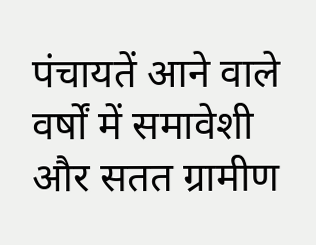पंचायतें आने वाले वर्षों में समावेशी और सतत ग्रामीण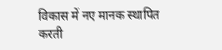विकास में नए मानक स्थापित करती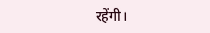रहेंगी।